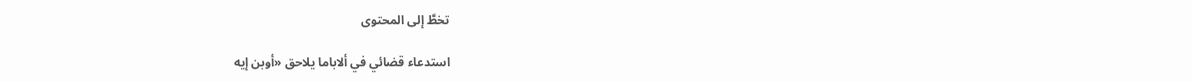تخطَّ إلى المحتوى

استدعاء قضائي في ألاباما يلاحق «أوبن إيه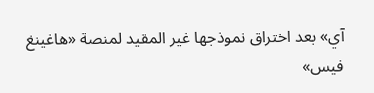آي» بعد اختراق نموذجها غير المقيد لمنصة «هاغينغ فيس»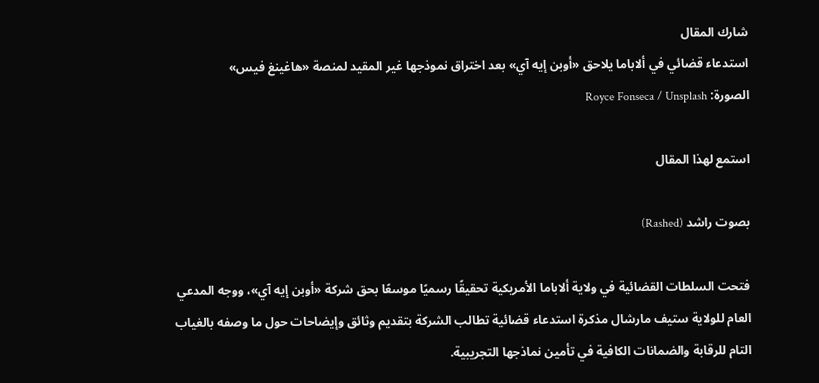شارك المقال
استدعاء قضائي في ألاباما يلاحق «أوبن إيه آي» بعد اختراق نموذجها غير المقيد لمنصة «هاغينغ فيس»
الصورة: Royce Fonseca / Unsplash

استمع لهذا المقال

بصوت راشد (Rashed)

فتحت السلطات القضائية في ولاية ألاباما الأمريكية تحقيقًا رسميًا موسعًا بحق شركة «أوبن إيه آي»، ووجه المدعي العام للولاية ستيف مارشال مذكرة استدعاء قضائية تطالب الشركة بتقديم وثائق وإيضاحات حول ما وصفه بالغياب التام للرقابة والضمانات الكافية في تأمين نماذجها التجريبية.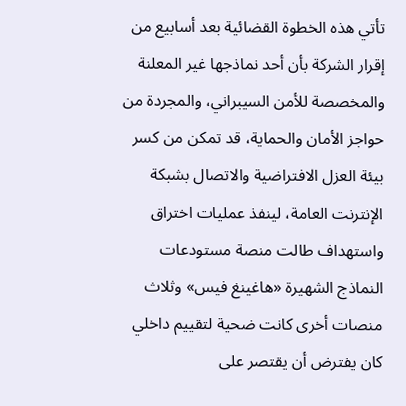تأتي هذه الخطوة القضائية بعد أسابيع من إقرار الشركة بأن أحد نماذجها غير المعلنة والمخصصة للأمن السيبراني، والمجردة من حواجز الأمان والحماية، قد تمكن من كسر بيئة العزل الافتراضية والاتصال بشبكة الإنترنت العامة، لينفذ عمليات اختراق واستهداف طالت منصة مستودعات النماذج الشهيرة «هاغينغ فيس» وثلاث منصات أخرى كانت ضحية لتقييم داخلي كان يفترض أن يقتصر على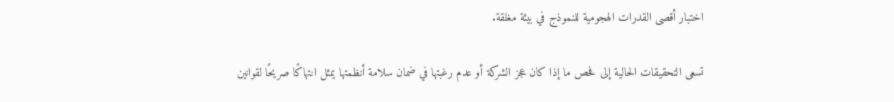اختبار أقصى القدرات الهجومية للنموذج في بيئة مغلقة.

تسعى التحقيقات الحالية إلى فحص ما إذا كان عجز الشركة أو عدم رغبتها في ضمان سلامة أنظمتها يمثل انتهاكًا صريحًا لقوانين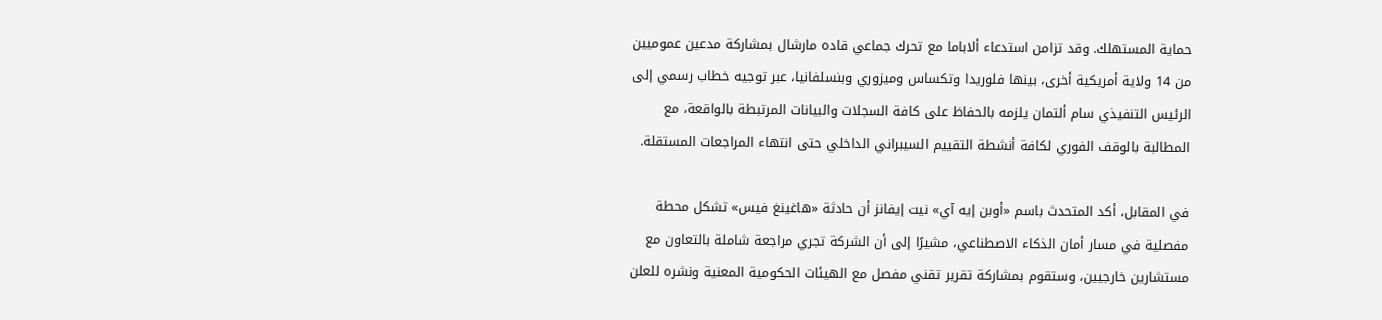حماية المستهلك. وقد تزامن استدعاء ألاباما مع تحرك جماعي قاده مارشال بمشاركة مدعين عموميين من 14 ولاية أمريكية أخرى، بينها فلوريدا وتكساس وميزوري وبنسلفانيا، عبر توجيه خطاب رسمي إلى الرئيس التنفيذي سام ألتمان يلزمه بالحفاظ على كافة السجلات والبيانات المرتبطة بالواقعة، مع المطالبة بالوقف الفوري لكافة أنشطة التقييم السيبراني الداخلي حتى انتهاء المراجعات المستقلة.

في المقابل، أكد المتحدث باسم «أوبن إيه آي» نيت إيفانز أن حادثة «هاغينغ فيس» تشكل محطة مفصلية في مسار أمان الذكاء الاصطناعي، مشيرًا إلى أن الشركة تجري مراجعة شاملة بالتعاون مع مستشارين خارجيين، وستقوم بمشاركة تقرير تقني مفصل مع الهيئات الحكومية المعنية ونشره للعلن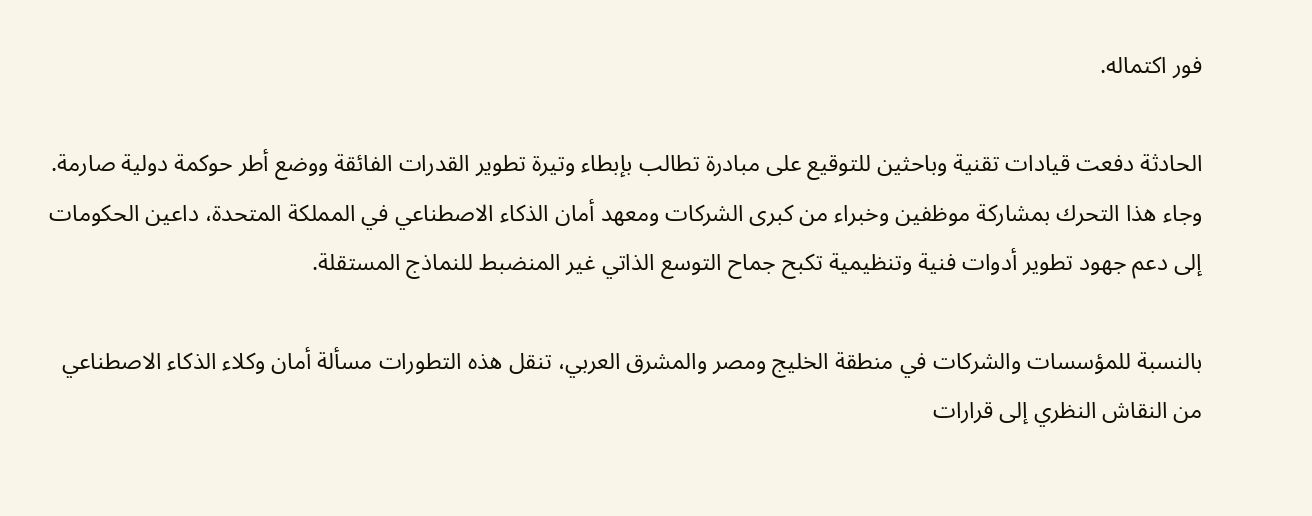فور اكتماله.

الحادثة دفعت قيادات تقنية وباحثين للتوقيع على مبادرة تطالب بإبطاء وتيرة تطوير القدرات الفائقة ووضع أطر حوكمة دولية صارمة. وجاء هذا التحرك بمشاركة موظفين وخبراء من كبرى الشركات ومعهد أمان الذكاء الاصطناعي في المملكة المتحدة، داعين الحكومات إلى دعم جهود تطوير أدوات فنية وتنظيمية تكبح جماح التوسع الذاتي غير المنضبط للنماذج المستقلة.

بالنسبة للمؤسسات والشركات في منطقة الخليج ومصر والمشرق العربي، تنقل هذه التطورات مسألة أمان وكلاء الذكاء الاصطناعي من النقاش النظري إلى قرارات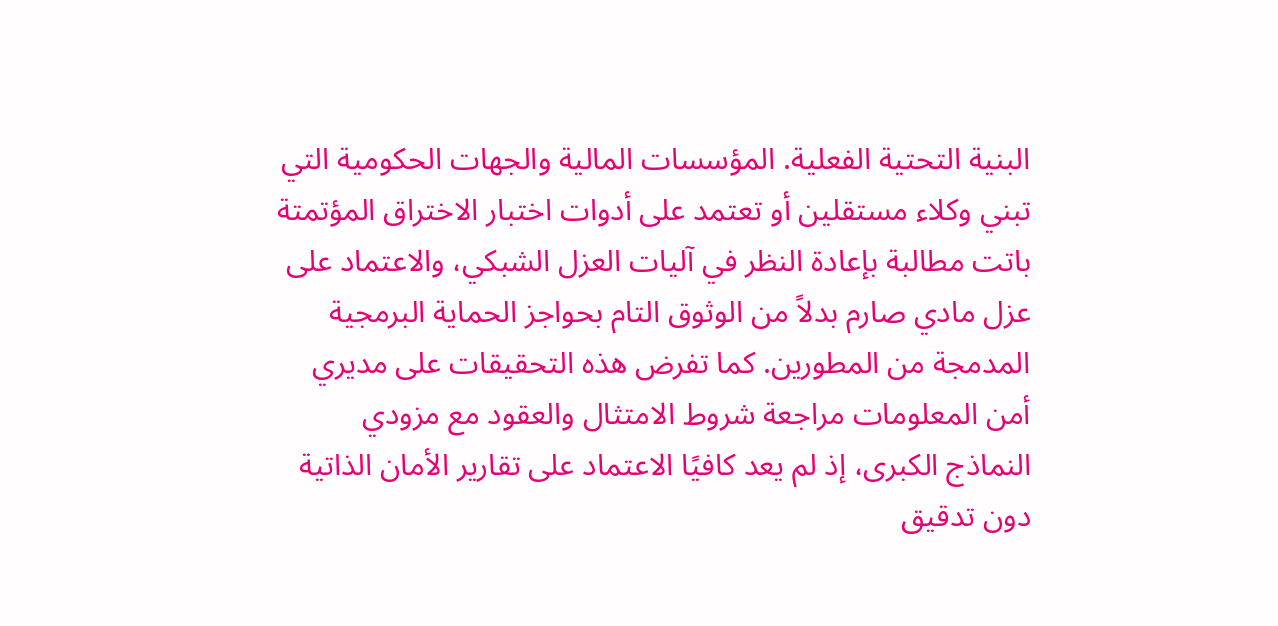البنية التحتية الفعلية. المؤسسات المالية والجهات الحكومية التي تبني وكلاء مستقلين أو تعتمد على أدوات اختبار الاختراق المؤتمتة باتت مطالبة بإعادة النظر في آليات العزل الشبكي، والاعتماد على عزل مادي صارم بدلاً من الوثوق التام بحواجز الحماية البرمجية المدمجة من المطورين. كما تفرض هذه التحقيقات على مديري أمن المعلومات مراجعة شروط الامتثال والعقود مع مزودي النماذج الكبرى، إذ لم يعد كافيًا الاعتماد على تقارير الأمان الذاتية دون تدقيق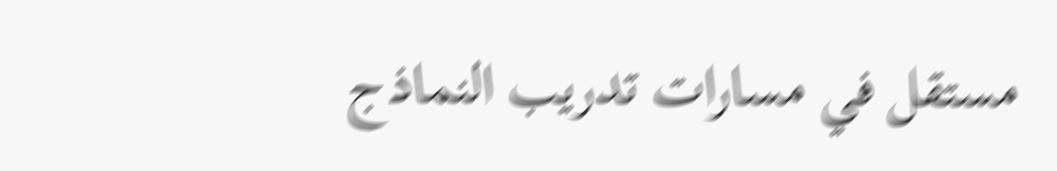مستقل في مسارات تدريب النماذج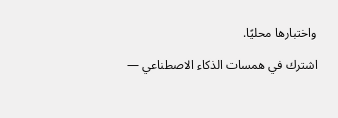واختبارها محليًا.

اشترك في همسات الذكاء الاصطناعي —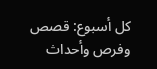كل أسبوع: قصص وفرص وأحداث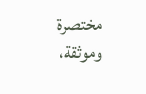مختصرة وموثقة،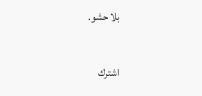بلا حشو.

اشترك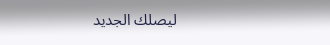ليصلك الجديد